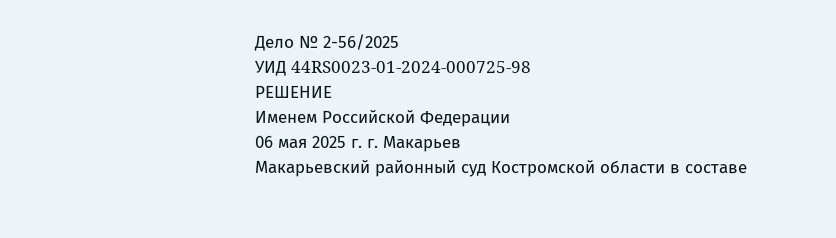Дело № 2-56/2025
УИД 44RS0023-01-2024-000725-98
РЕШЕНИЕ
Именем Российской Федерации
06 мая 2025 г. г. Макарьев
Макарьевский районный суд Костромской области в составе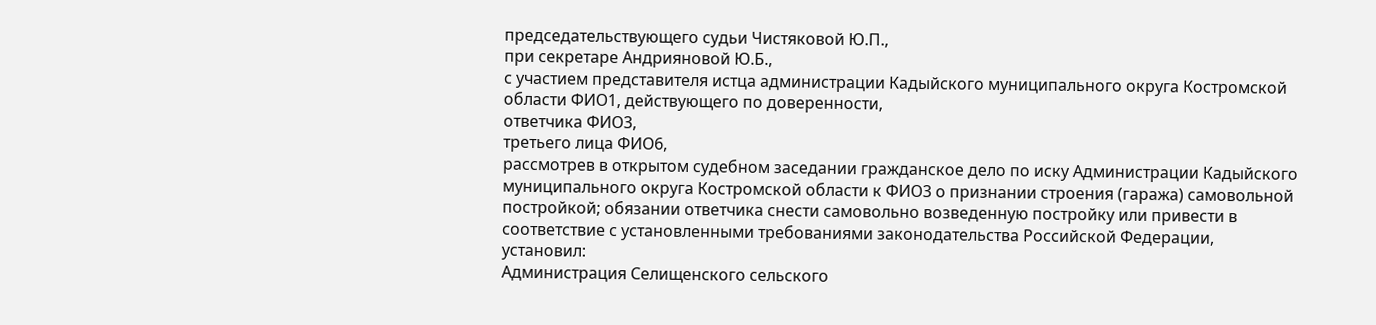председательствующего судьи Чистяковой Ю.П.,
при секретаре Андрияновой Ю.Б.,
с участием представителя истца администрации Кадыйского муниципального округа Костромской области ФИО1, действующего по доверенности,
ответчика ФИО3,
третьего лица ФИО6,
рассмотрев в открытом судебном заседании гражданское дело по иску Администрации Кадыйского муниципального округа Костромской области к ФИО3 о признании строения (гаража) самовольной постройкой; обязании ответчика снести самовольно возведенную постройку или привести в соответствие с установленными требованиями законодательства Российской Федерации,
установил:
Администрация Селищенского сельского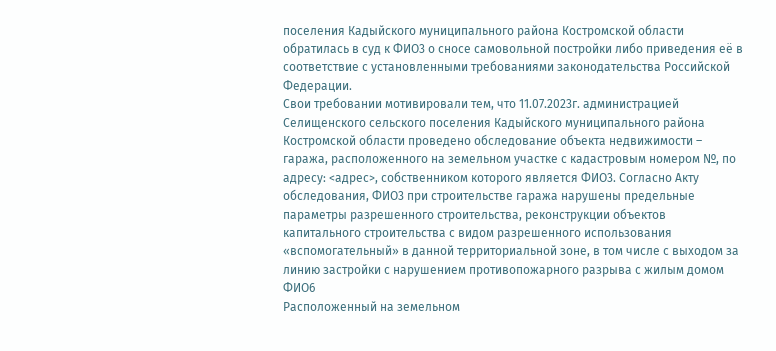поселения Кадыйского муниципального района Костромской области обратилась в суд к ФИО3 о сносе самовольной постройки либо приведения её в соответствие с установленными требованиями законодательства Российской Федерации.
Свои требовании мотивировали тем, что 11.07.2023г. администрацией Селищенского сельского поселения Кадыйского муниципального района Костромской области проведено обследование объекта недвижимости – гаража, расположенного на земельном участке с кадастровым номером №, по адресу: <адрес>, собственником которого является ФИО3. Согласно Акту обследования, ФИО3 при строительстве гаража нарушены предельные параметры разрешенного строительства, реконструкции объектов капитального строительства с видом разрешенного использования «вспомогательный» в данной территориальной зоне, в том числе с выходом за линию застройки с нарушением противопожарного разрыва с жилым домом ФИО6
Расположенный на земельном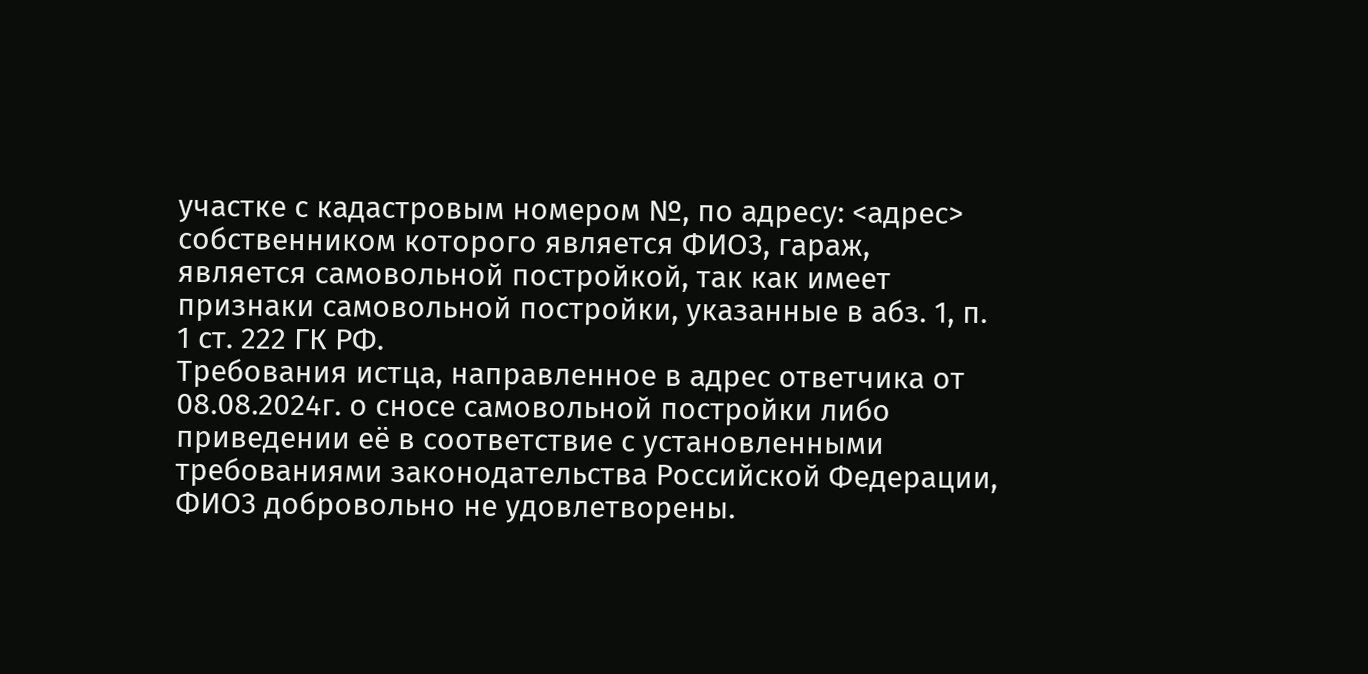участке с кадастровым номером №, по адресу: <адрес> собственником которого является ФИО3, гараж, является самовольной постройкой, так как имеет признаки самовольной постройки, указанные в абз. 1, п. 1 ст. 222 ГК РФ.
Требования истца, направленное в адрес ответчика от 08.08.2024г. о сносе самовольной постройки либо приведении её в соответствие с установленными требованиями законодательства Российской Федерации, ФИО3 добровольно не удовлетворены.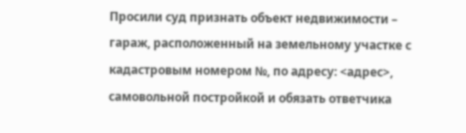Просили суд признать объект недвижимости – гараж, расположенный на земельному участке с кадастровым номером №, по адресу: <адрес>, самовольной постройкой и обязать ответчика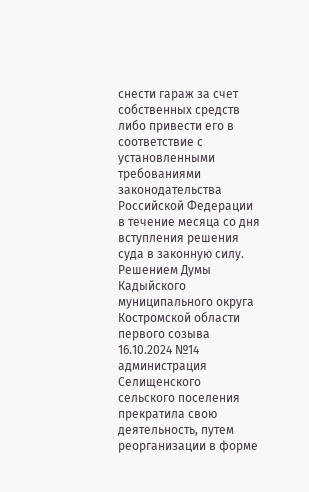снести гараж за счет собственных средств либо привести его в соответствие с установленными требованиями законодательства Российской Федерации в течение месяца со дня вступления решения суда в законную силу.
Решением Думы Кадыйского муниципального округа Костромской области первого созыва 16.10.2024 №14 администрация Селищенского сельского поселения прекратила свою деятельность, путем реорганизации в форме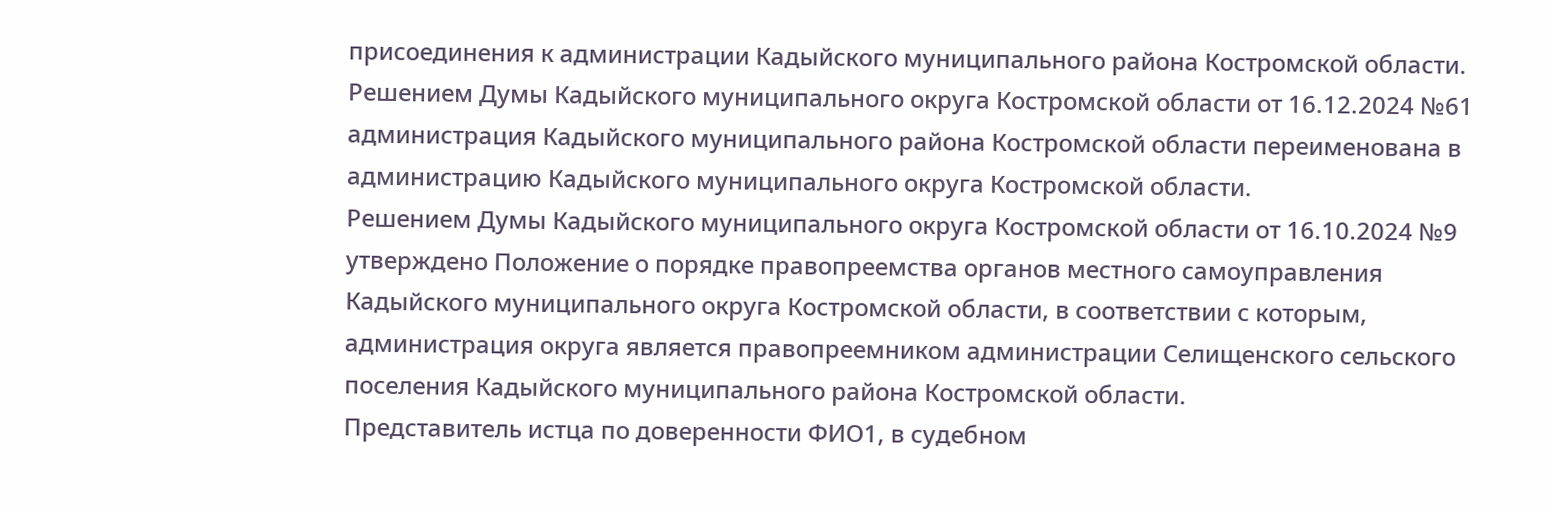присоединения к администрации Кадыйского муниципального района Костромской области.
Решением Думы Кадыйского муниципального округа Костромской области от 16.12.2024 №61 администрация Кадыйского муниципального района Костромской области переименована в администрацию Кадыйского муниципального округа Костромской области.
Решением Думы Кадыйского муниципального округа Костромской области от 16.10.2024 №9 утверждено Положение о порядке правопреемства органов местного самоуправления Кадыйского муниципального округа Костромской области, в соответствии с которым, администрация округа является правопреемником администрации Селищенского сельского поселения Кадыйского муниципального района Костромской области.
Представитель истца по доверенности ФИО1, в судебном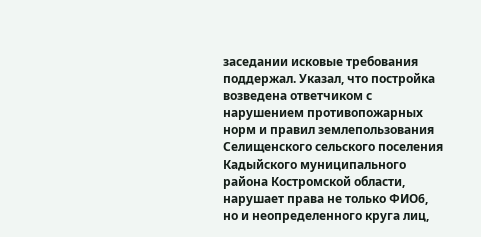заседании исковые требования поддержал. Указал, что постройка возведена ответчиком с нарушением противопожарных норм и правил землепользования Селищенского сельского поселения Кадыйского муниципального района Костромской области, нарушает права не только ФИО6, но и неопределенного круга лиц,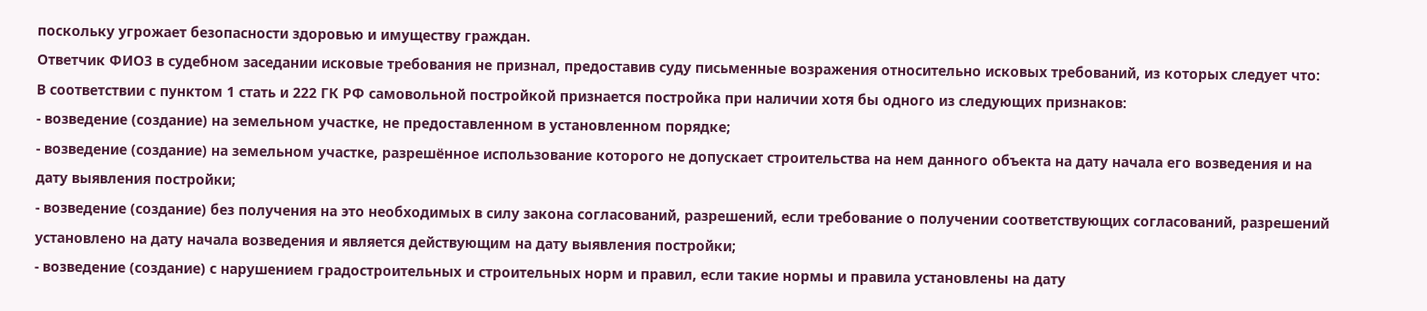поскольку угрожает безопасности здоровью и имуществу граждан.
Ответчик ФИО3 в судебном заседании исковые требования не признал, предоставив суду письменные возражения относительно исковых требований, из которых следует что:
В соответствии с пунктом 1 стать и 222 ГК РФ самовольной постройкой признается постройка при наличии хотя бы одного из следующих признаков:
- возведение (создание) на земельном участке, не предоставленном в установленном порядке;
- возведение (создание) на земельном участке, разрешённое использование которого не допускает строительства на нем данного объекта на дату начала его возведения и на дату выявления постройки;
- возведение (создание) без получения на это необходимых в силу закона согласований, разрешений, если требование о получении соответствующих согласований, разрешений установлено на дату начала возведения и является действующим на дату выявления постройки;
- возведение (создание) с нарушением градостроительных и строительных норм и правил, если такие нормы и правила установлены на дату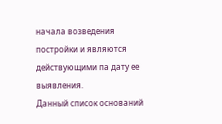начала возведения постройки и являются действующими па дату ее выявления.
Данный список оснований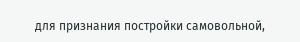для признания постройки самовольной,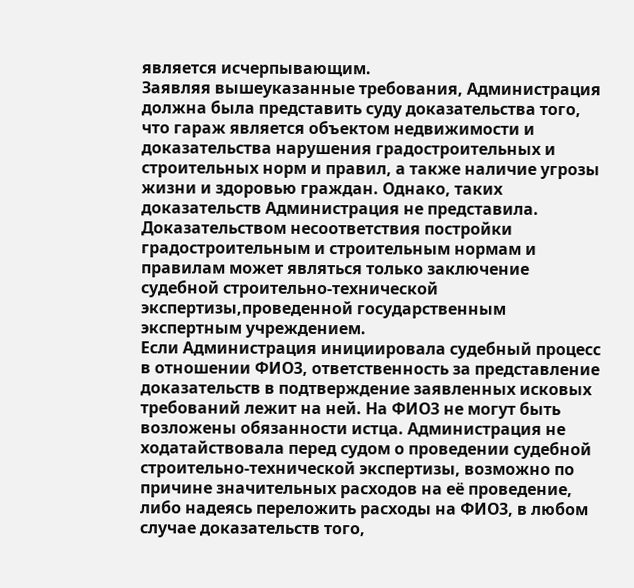является исчерпывающим.
Заявляя вышеуказанные требования, Администрация должна была представить суду доказательства того, что гараж является объектом недвижимости и доказательства нарушения градостроительных и строительных норм и правил, а также наличие угрозы жизни и здоровью граждан. Однако, таких доказательств Администрация не представила.
Доказательством несоответствия постройки градостроительным и строительным нормам и правилам может являться только заключение судебной строительно-технической экспертизы,проведенной государственным экспертным учреждением.
Если Администрация инициировала судебный процесс в отношении ФИО3, ответственность за представление доказательств в подтверждение заявленных исковых требований лежит на ней. На ФИО3 не могут быть возложены обязанности истца. Администрация не ходатайствовала перед судом о проведении судебной строительно-технической экспертизы, возможно по причине значительных расходов на её проведение, либо надеясь переложить расходы на ФИО3, в любом случае доказательств того,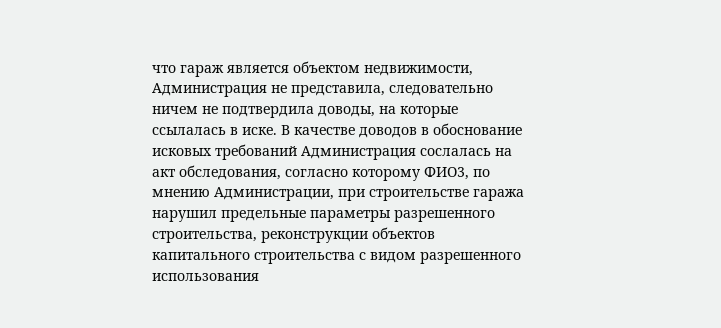что гараж является объектом недвижимости, Администрация не представила, следовательно ничем не подтвердила доводы, на которые ссылалась в иске. В качестве доводов в обоснование исковых требований Администрация сослалась на акт обследования, согласно которому ФИО3, по мнению Администрации, при строительстве гаража нарушил предельные параметры разрешенного строительства, реконструкции объектов капитального строительства с видом разрешенного использования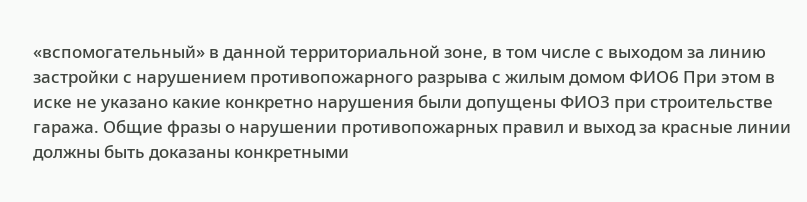«вспомогательный» в данной территориальной зоне, в том числе с выходом за линию застройки с нарушением противопожарного разрыва с жилым домом ФИО6 При этом в иске не указано какие конкретно нарушения были допущены ФИО3 при строительстве гаража. Общие фразы о нарушении противопожарных правил и выход за красные линии должны быть доказаны конкретными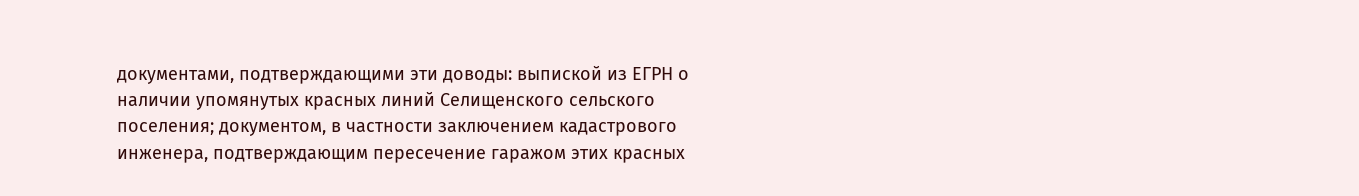документами, подтверждающими эти доводы: выпиской из ЕГРН о наличии упомянутых красных линий Селищенского сельского поселения; документом, в частности заключением кадастрового инженера, подтверждающим пересечение гаражом этих красных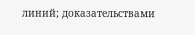линий; доказательствами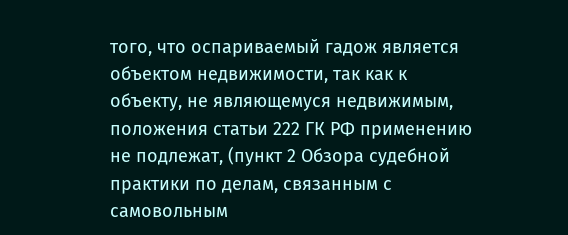того, что оспариваемый гадож является объектом недвижимости, так как к объекту, не являющемуся недвижимым, положения статьи 222 ГК РФ применению не подлежат, (пункт 2 Обзора судебной практики по делам, связанным с самовольным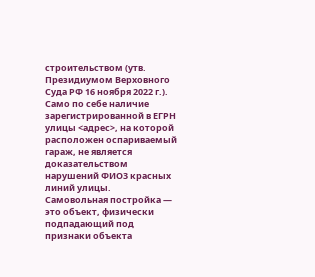строительством (утв. Президиумом Верховного Суда РФ 16 ноября 2022 г.). Само по себе наличие зарегистрированной в ЕГРН улицы <адрес>, на которой расположен оспариваемый гараж, не является доказательством нарушений ФИО3 красных линий улицы.
Самовольная постройка — это объект, физически подпадающий под признаки объекта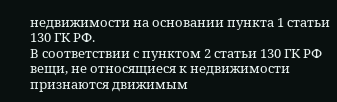недвижимости на основании пункта 1 статьи 130 ГК РФ.
В соответствии с пунктом 2 статьи 130 ГК РФ вещи, не относящиеся к недвижимости признаются движимым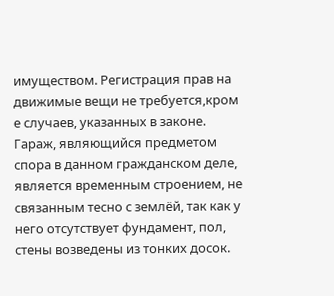имуществом. Регистрация прав на движимые вещи не требуется,кром е случаев, указанных в законе.
Гараж, являющийся предметом спора в данном гражданском деле, является временным строением, не связанным тесно с землёй, так как у него отсутствует фундамент, пол, стены возведены из тонких досок.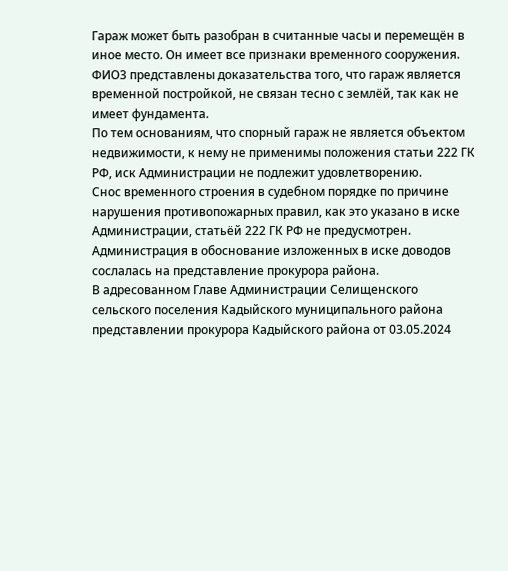Гараж может быть разобран в считанные часы и перемещён в иное место. Он имеет все признаки временного сооружения.
ФИО3 представлены доказательства того, что гараж является временной постройкой, не связан тесно с землёй, так как не имеет фундамента.
По тем основаниям, что спорный гараж не является объектом недвижимости, к нему не применимы положения статьи 222 ГК РФ, иск Администрации не подлежит удовлетворению.
Снос временного строения в судебном порядке по причине нарушения противопожарных правил, как это указано в иске Администрации, статьёй 222 ГК РФ не предусмотрен.
Администрация в обоснование изложенных в иске доводов сослалась на представление прокурора района.
В адресованном Главе Администрации Селищенского сельского поселения Кадыйского муниципального района представлении прокурора Кадыйского района от 03.05.2024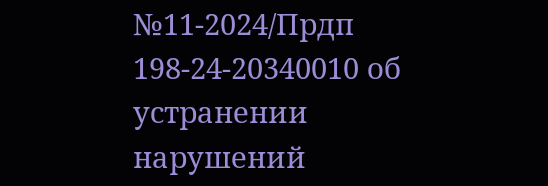№11-2024/Прдп 198-24-20340010 об устранении нарушений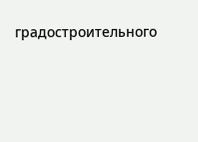градостроительного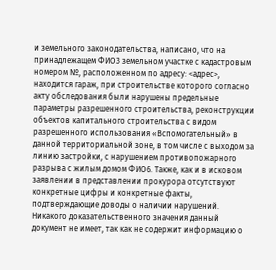и земельного законодательства, написано, что на принадлежащем ФИО3 земельном участке с кадастровым номером №, расположенном по адресу: <адрес>, находится гараж, при строительстве которого согласно акту обследования были нарушены предельные параметры разрешенного строительства, реконструкции объектов капитального строительства с видом разрешенного использования «Вспомогательный» в данной территориальной зоне, в том числе с выходом за линию застройки, с нарушением противопожарного разрыва с жилым домом ФИО6. Также, как и в исковом заявлении в представлении прокурора отсутствуют конкретные цифры и конкретные факты, подтверждающие доводы о наличии нарушений. Никакого доказательственного значения данный документ не имеет, так как не содержит информацию о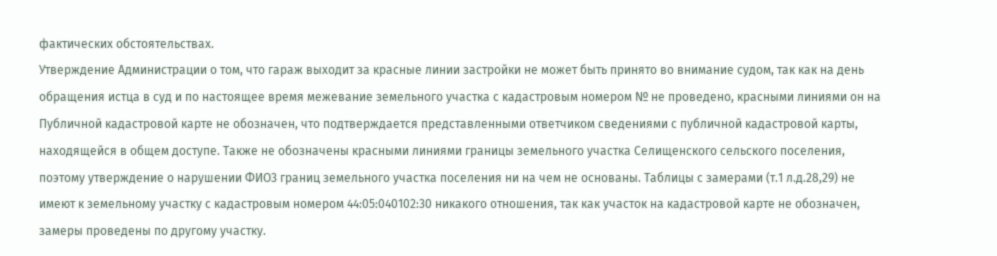фактических обстоятельствах.
Утверждение Администрации о том, что гараж выходит за красные линии застройки не может быть принято во внимание судом, так как на день обращения истца в суд и по настоящее время межевание земельного участка с кадастровым номером № не проведено, красными линиями он на Публичной кадастровой карте не обозначен, что подтверждается представленными ответчиком сведениями с публичной кадастровой карты, находящейся в общем доступе. Также не обозначены красными линиями границы земельного участка Селищенского сельского поселения, поэтому утверждение о нарушении ФИО3 границ земельного участка поселения ни на чем не основаны. Таблицы с замерами (т.1 л.д.28,29) не имеют к земельному участку с кадастровым номером 44:05:040102:30 никакого отношения, так как участок на кадастровой карте не обозначен, замеры проведены по другому участку.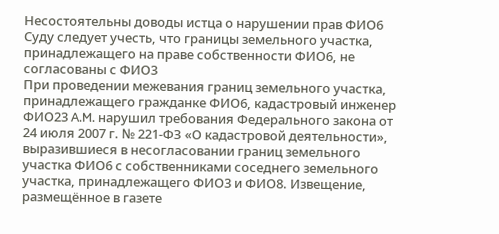Несостоятельны доводы истца о нарушении прав ФИО6
Суду следует учесть, что границы земельного участка, принадлежащего на праве собственности ФИО6, не согласованы с ФИО3
При проведении межевания границ земельного участка, принадлежащего гражданке ФИО6, кадастровый инженер ФИО23 A.M. нарушил требования Федерального закона от 24 июля 2007 г. № 221-ФЗ «О кадастровой деятельности», выразившиеся в несогласовании границ земельного участка ФИО6 с собственниками соседнего земельного участка, принадлежащего ФИО3 и ФИО8. Извещение, размещённое в газете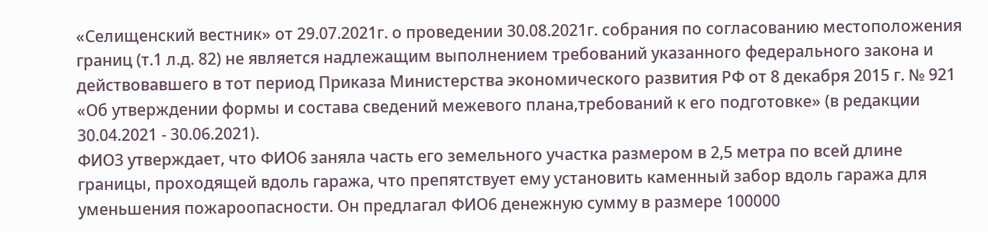«Селищенский вестник» от 29.07.2021г. о проведении 30.08.2021г. собрания по согласованию местоположения границ (т.1 л.д. 82) не является надлежащим выполнением требований указанного федерального закона и действовавшего в тот период Приказа Министерства экономического развития РФ от 8 декабря 2015 г. № 921 «Об утверждении формы и состава сведений межевого плана,требований к его подготовке» (в редакции 30.04.2021 - 30.06.2021).
ФИО3 утверждает, что ФИО6 заняла часть его земельного участка размером в 2,5 метра по всей длине границы, проходящей вдоль гаража, что препятствует ему установить каменный забор вдоль гаража для уменьшения пожароопасности. Он предлагал ФИО6 денежную сумму в размере 100000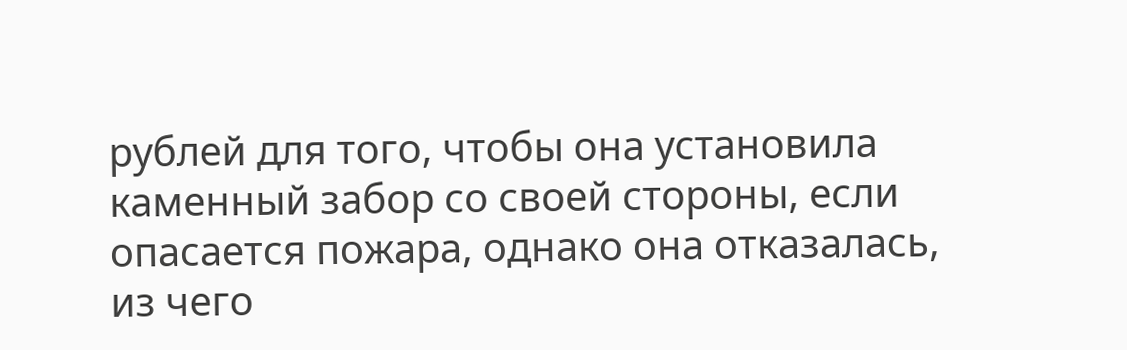рублей для того, чтобы она установила каменный забор со своей стороны, если опасается пожара, однако она отказалась, из чего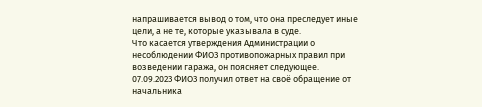напрашивается вывод о том, что она преследует иные цели, а не те, которые указывала в суде.
Что касается утверждения Администрации о несоблюдении ФИО3 противопожарных правил при возведении гаража, он поясняет следующее.
07.09.2023 ФИО3 получил ответ на своё обращение от начальника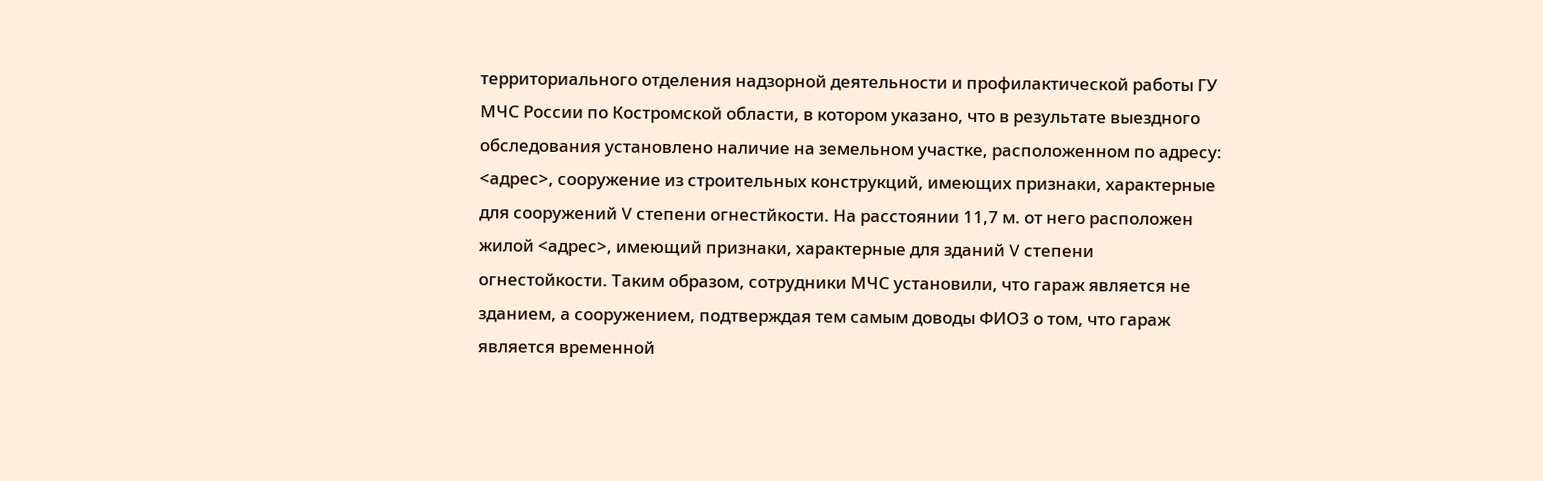территориального отделения надзорной деятельности и профилактической работы ГУ МЧС России по Костромской области, в котором указано, что в результате выездного обследования установлено наличие на земельном участке, расположенном по адресу: <адрес>, сооружение из строительных конструкций, имеющих признаки, характерные для сооружений V степени огнестйкости. На расстоянии 11,7 м. от него расположен жилой <адрес>, имеющий признаки, характерные для зданий V степени огнестойкости. Таким образом, сотрудники МЧС установили, что гараж является не зданием, а сооружением, подтверждая тем самым доводы ФИО3 о том, что гараж является временной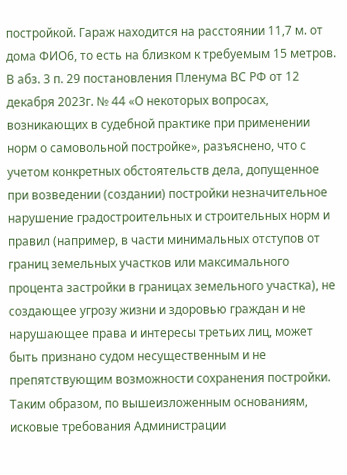постройкой. Гараж находится на расстоянии 11,7 м. от дома ФИО6, то есть на близком к требуемым 15 метров.
В абз. 3 п. 29 постановления Пленума ВС РФ от 12 декабря 2023г. № 44 «О некоторых вопросах, возникающих в судебной практике при применении норм о самовольной постройке», разъяснено, что с учетом конкретных обстоятельств дела, допущенное при возведении (создании) постройки незначительное нарушение градостроительных и строительных норм и правил (например, в части минимальных отступов от границ земельных участков или максимального процента застройки в границах земельного участка), не создающее угрозу жизни и здоровью граждан и не нарушающее права и интересы третьих лиц, может быть признано судом несущественным и не препятствующим возможности сохранения постройки.
Таким образом, по вышеизложенным основаниям, исковые требования Администрации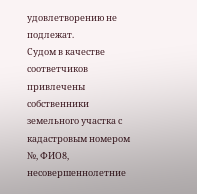удовлетворению не подлежат.
Судом в качестве соответчиков привлечены собственники земельного участка с кадастровым номером №, ФИО8, несовершеннолетние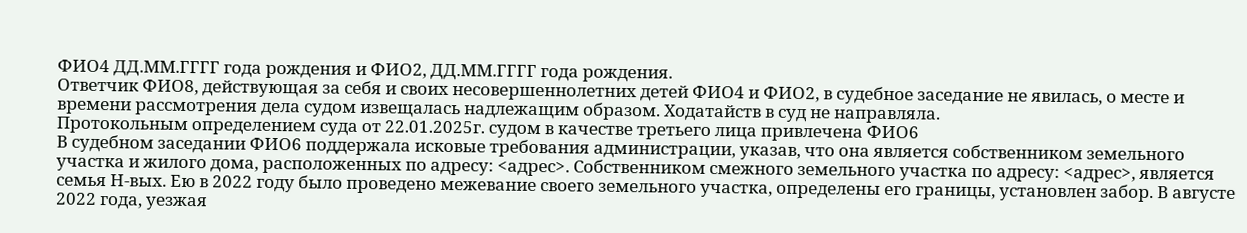ФИО4 ДД.ММ.ГГГГ года рождения и ФИО2, ДД.ММ.ГГГГ года рождения.
Ответчик ФИО8, действующая за себя и своих несовершеннолетних детей ФИО4 и ФИО2, в судебное заседание не явилась, о месте и времени рассмотрения дела судом извещалась надлежащим образом. Ходатайств в суд не направляла.
Протокольным определением суда от 22.01.2025г. судом в качестве третьего лица привлечена ФИО6
В судебном заседании ФИО6 поддержала исковые требования администрации, указав, что она является собственником земельного участка и жилого дома, расположенных по адресу: <адрес>. Собственником смежного земельного участка по адресу: <адрес>, является семья Н-вых. Ею в 2022 году было проведено межевание своего земельного участка, определены его границы, установлен забор. В августе 2022 года, уезжая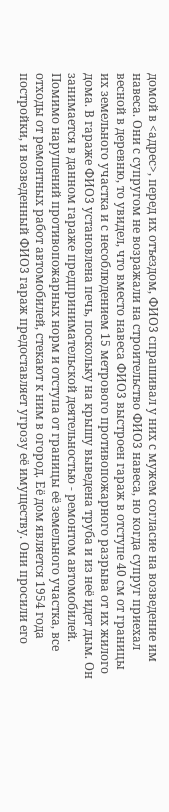домой в <адрес>, перед их отъездом, ФИО3 спрашивал у них с мужем согласие на возведение им навеса. Они с супругом не возражали на строительство ФИО3 навеса, но когда супруг приехал весной в деревню, то увидел, что вместо навеса ФИО3 выстроен гараж в отступе 40 см от границы их земельного участка и с несоблюдением 15 метрового противопожарного разрыва от их жилого дома. В гараже ФИО3 установлена печь, поскольку на крышу выведена труба и из неё идет дым. Он занимается в данном гараже предпринимательской деятельностью - ремонтом автомобилей. Помимо нарушений противопожарных норм и отступа от границы её земельного участка, все отходы от ремонтных работ автомобилей, стекают к ним в огород. Её дом является 1954 года постройки, и возведенный ФИО3 гараж предоставляет угрозу её имуществу. Они просили его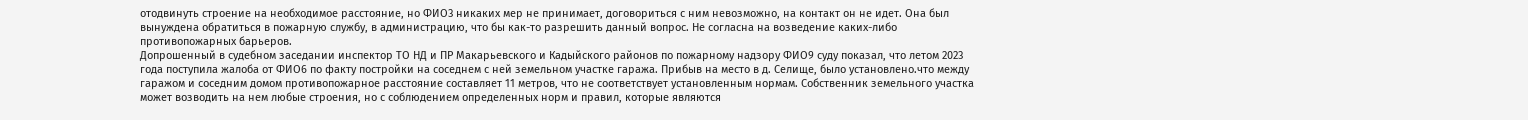отодвинуть строение на необходимое расстояние, но ФИО3 никаких мер не принимает, договориться с ним невозможно, на контакт он не идет. Она был вынуждена обратиться в пожарную службу, в администрацию, что бы как-то разрешить данный вопрос. Не согласна на возведение каких-либо противопожарных барьеров.
Допрошенный в судебном заседании инспектор ТО НД и ПР Макарьевского и Кадыйского районов по пожарному надзору ФИО9 суду показал, что летом 2023 года поступила жалоба от ФИО6 по факту постройки на соседнем с ней земельном участке гаража. Прибыв на место в д. Селище, было установлено.что между гаражом и соседним домом противопожарное расстояние составляет 11 метров, что не соответствует установленным нормам. Собственник земельного участка может возводить на нем любые строения, но с соблюдением определенных норм и правил, которые являются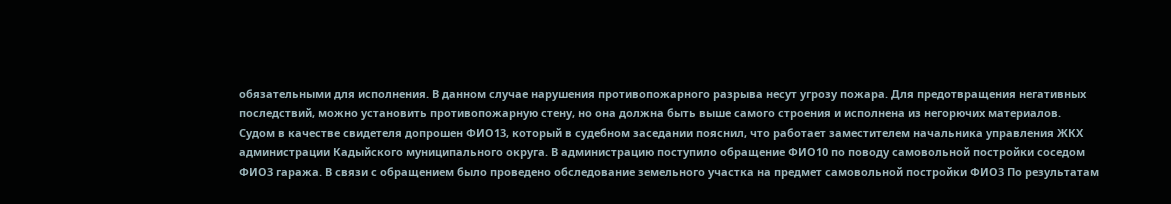обязательными для исполнения. В данном случае нарушения противопожарного разрыва несут угрозу пожара. Для предотвращения негативных последствий, можно установить противопожарную стену, но она должна быть выше самого строения и исполнена из негорючих материалов.
Судом в качестве свидетеля допрошен ФИО13, который в судебном заседании пояснил, что работает заместителем начальника управления ЖКХ администрации Кадыйского муниципального округа. В администрацию поступило обращение ФИО10 по поводу самовольной постройки соседом ФИО3 гаража. В связи с обращением было проведено обследование земельного участка на предмет самовольной постройки ФИО3 По результатам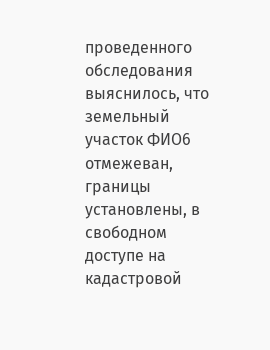проведенного обследования выяснилось, что земельный участок ФИО6 отмежеван, границы установлены, в свободном доступе на кадастровой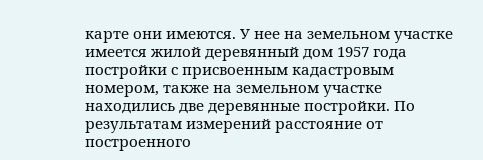карте они имеются. У нее на земельном участке имеется жилой деревянный дом 1957 года постройки с присвоенным кадастровым номером, также на земельном участке находились две деревянные постройки. По результатам измерений расстояние от построенного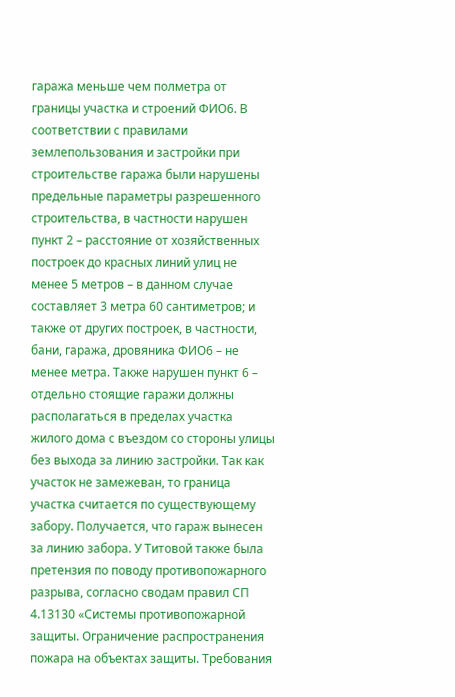гаража меньше чем полметра от границы участка и строений ФИО6. В соответствии с правилами землепользования и застройки при строительстве гаража были нарушены предельные параметры разрешенного строительства, в частности нарушен пункт 2 – расстояние от хозяйственных построек до красных линий улиц не менее 5 метров – в данном случае составляет 3 метра 60 сантиметров; и также от других построек, в частности, бани, гаража, дровяника ФИО6 – не менее метра. Также нарушен пункт 6 – отдельно стоящие гаражи должны располагаться в пределах участка жилого дома с въездом со стороны улицы без выхода за линию застройки. Так как участок не замежеван, то граница участка считается по существующему забору. Получается, что гараж вынесен за линию забора. У Титовой также была претензия по поводу противопожарного разрыва, согласно сводам правил СП 4.13130 «Системы противопожарной защиты. Ограничение распространения пожара на объектах защиты. Требования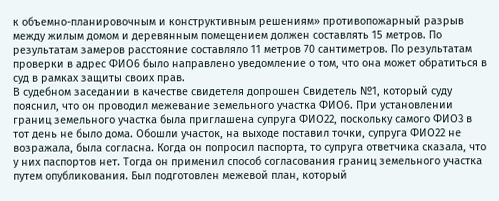к объемно-планировочным и конструктивным решениям» противопожарный разрыв между жилым домом и деревянным помещением должен составлять 15 метров. По результатам замеров расстояние составляло 11 метров 70 сантиметров. По результатам проверки в адрес ФИО6 было направлено уведомление о том, что она может обратиться в суд в рамках защиты своих прав.
В судебном заседании в качестве свидетеля допрошен Свидетель №1, который суду пояснил, что он проводил межевание земельного участка ФИО6. При установлении границ земельного участка была приглашена супруга ФИО22, поскольку самого ФИО3 в тот день не было дома. Обошли участок, на выходе поставил точки, супруга ФИО22 не возражала, была согласна. Когда он попросил паспорта, то супруга ответчика сказала, что у них паспортов нет. Тогда он применил способ согласования границ земельного участка путем опубликования. Был подготовлен межевой план, который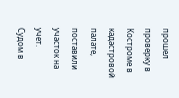прошел проверку в Костроме в кадастровой палате, поставили участок на учет.
Судом в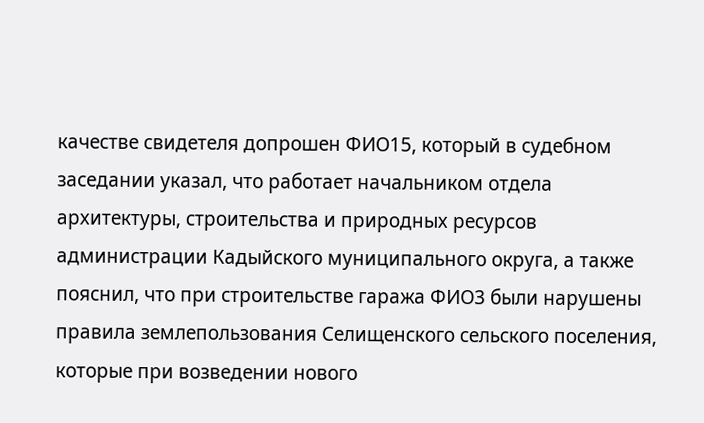качестве свидетеля допрошен ФИО15, который в судебном заседании указал, что работает начальником отдела архитектуры, строительства и природных ресурсов администрации Кадыйского муниципального округа, а также пояснил, что при строительстве гаража ФИО3 были нарушены правила землепользования Селищенского сельского поселения, которые при возведении нового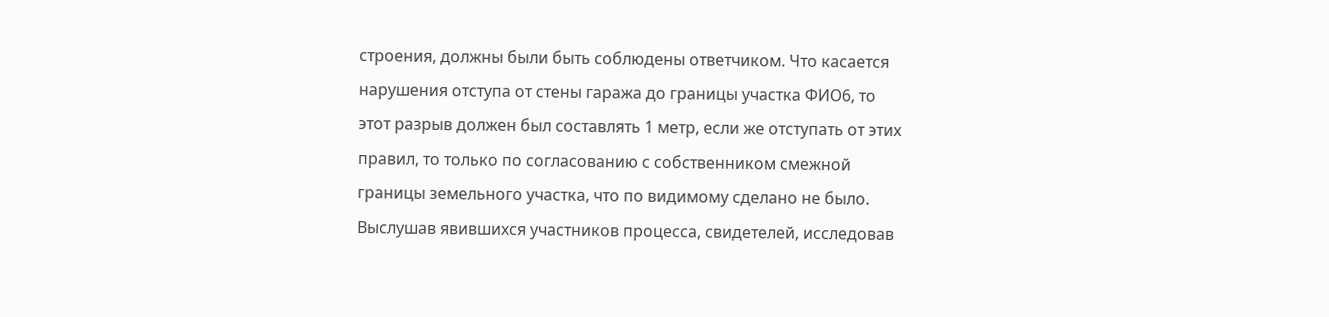строения, должны были быть соблюдены ответчиком. Что касается нарушения отступа от стены гаража до границы участка ФИО6, то этот разрыв должен был составлять 1 метр, если же отступать от этих правил, то только по согласованию с собственником смежной границы земельного участка, что по видимому сделано не было.
Выслушав явившихся участников процесса, свидетелей, исследовав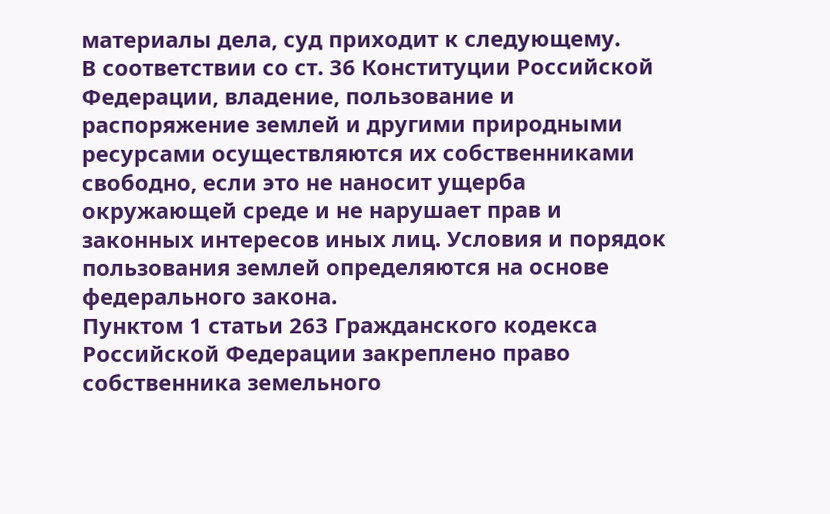материалы дела, суд приходит к следующему.
В соответствии со ст. 36 Конституции Российской Федерации, владение, пользование и распоряжение землей и другими природными ресурсами осуществляются их собственниками свободно, если это не наносит ущерба окружающей среде и не нарушает прав и законных интересов иных лиц. Условия и порядок пользования землей определяются на основе федерального закона.
Пунктом 1 статьи 263 Гражданского кодекса Российской Федерации закреплено право собственника земельного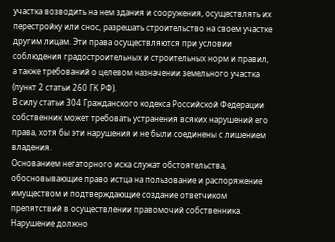участка возводить на нем здания и сооружения, осуществлять их перестройку или снос, разрешать строительство на своем участке другим лицам. Эти права осуществляются при условии соблюдения градостроительных и строительных норм и правил, а также требований о целевом назначении земельного участка (пункт 2 статьи 260 ГК РФ).
В силу статьи 304 Гражданского кодекса Российской Федерации собственник может требовать устранения всяких нарушений его права, хотя бы эти нарушения и не были соединены с лишением владения.
Основанием негаторного иска служат обстоятельства, обосновывающие право истца на пользование и распоряжение имуществом и подтверждающие создание ответчиком препятствий в осуществлении правомочий собственника. Нарушение должно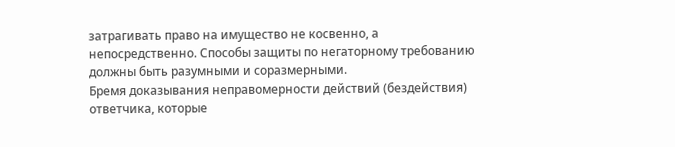затрагивать право на имущество не косвенно, а непосредственно. Способы защиты по негаторному требованию должны быть разумными и соразмерными.
Бремя доказывания неправомерности действий (бездействия) ответчика, которые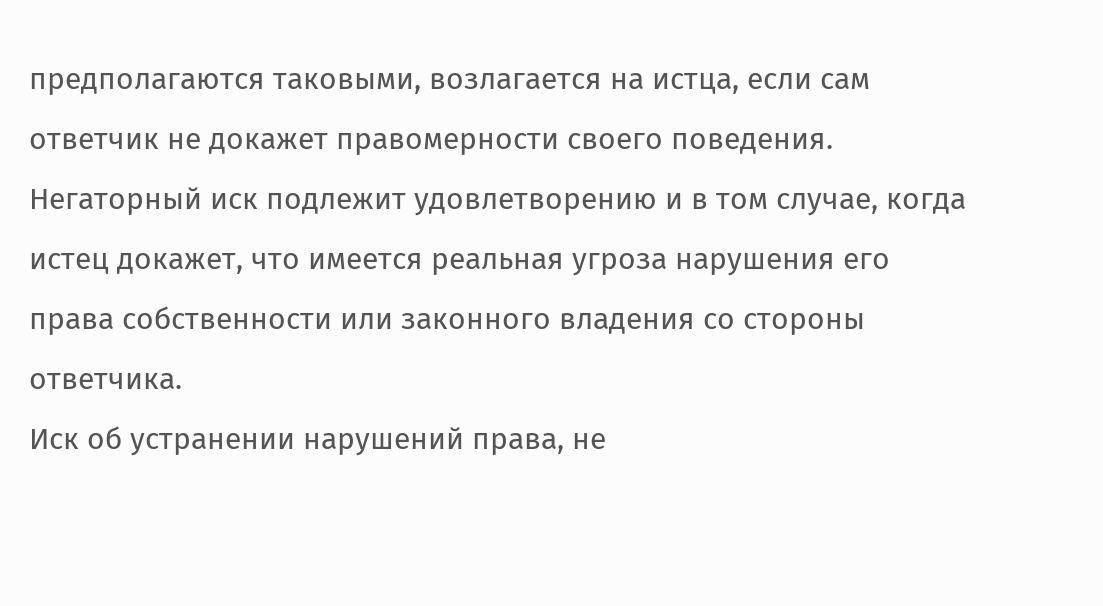предполагаются таковыми, возлагается на истца, если сам ответчик не докажет правомерности своего поведения.
Негаторный иск подлежит удовлетворению и в том случае, когда истец докажет, что имеется реальная угроза нарушения его права собственности или законного владения со стороны ответчика.
Иск об устранении нарушений права, не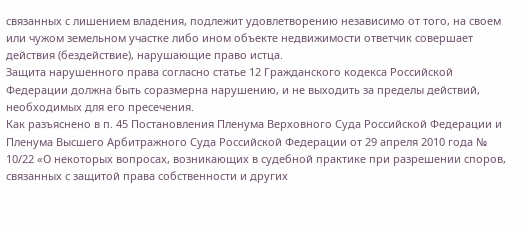связанных с лишением владения, подлежит удовлетворению независимо от того, на своем или чужом земельном участке либо ином объекте недвижимости ответчик совершает действия (бездействие), нарушающие право истца.
Защита нарушенного права согласно статье 12 Гражданского кодекса Российской Федерации должна быть соразмерна нарушению, и не выходить за пределы действий, необходимых для его пресечения.
Как разъяснено в п. 45 Постановления Пленума Верховного Суда Российской Федерации и Пленума Высшего Арбитражного Суда Российской Федерации от 29 апреля 2010 года № 10/22 «О некоторых вопросах, возникающих в судебной практике при разрешении споров, связанных с защитой права собственности и других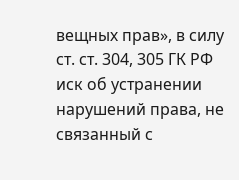вещных прав», в силу ст. ст. 304, 305 ГК РФ иск об устранении нарушений права, не связанный с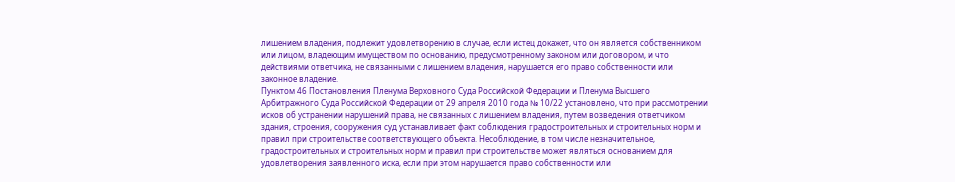лишением владения, подлежит удовлетворению в случае, если истец докажет, что он является собственником или лицом, владеющим имуществом по основанию, предусмотренному законом или договором, и что действиями ответчика, не связанными с лишением владения, нарушается его право собственности или законное владение.
Пунктом 46 Постановления Пленума Верховного Суда Российской Федерации и Пленума Высшего Арбитражного Суда Российской Федерации от 29 апреля 2010 года № 10/22 установлено, что при рассмотрении исков об устранении нарушений права, не связанных с лишением владения, путем возведения ответчиком здания, строения, сооружения суд устанавливает факт соблюдения градостроительных и строительных норм и правил при строительстве соответствующего объекта. Несоблюдение, в том числе незначительное, градостроительных и строительных норм и правил при строительстве может являться основанием для удовлетворения заявленного иска, если при этом нарушается право собственности или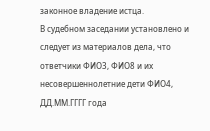законное владение истца.
В судебном заседании установлено и следует из материалов дела, что ответчики ФИО3, ФИО8 и их несовершеннолетние дети ФИО4, ДД.ММ.ГГГГ года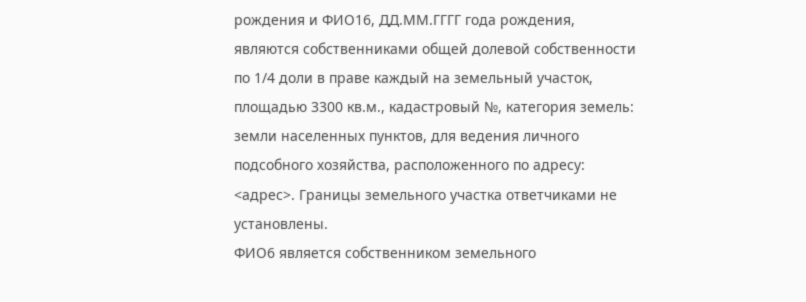рождения и ФИО16, ДД.ММ.ГГГГ года рождения, являются собственниками общей долевой собственности по 1/4 доли в праве каждый на земельный участок, площадью 3300 кв.м., кадастровый №, категория земель: земли населенных пунктов, для ведения личного подсобного хозяйства, расположенного по адресу: <адрес>. Границы земельного участка ответчиками не установлены.
ФИО6 является собственником земельного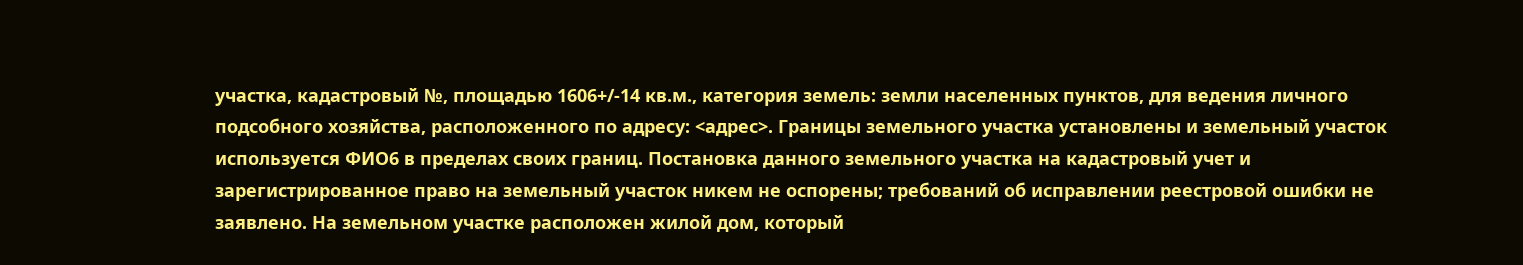участка, кадастровый №, площадью 1606+/-14 кв.м., категория земель: земли населенных пунктов, для ведения личного подсобного хозяйства, расположенного по адресу: <адрес>. Границы земельного участка установлены и земельный участок используется ФИО6 в пределах своих границ. Постановка данного земельного участка на кадастровый учет и зарегистрированное право на земельный участок никем не оспорены; требований об исправлении реестровой ошибки не заявлено. На земельном участке расположен жилой дом, который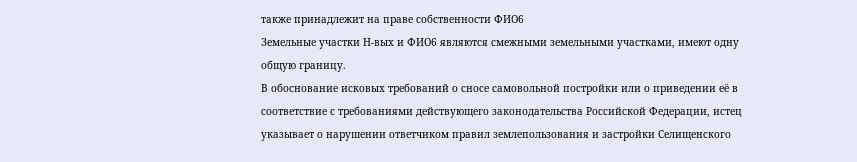также принадлежит на праве собственности ФИО6
Земельные участки Н-вых и ФИО6 являются смежными земельными участками, имеют одну общую границу.
В обоснование исковых требований о сносе самовольной постройки или о приведении её в соответствие с требованиями действующего законодательства Российской Федерации, истец указывает о нарушении ответчиком правил землепользования и застройки Селищенского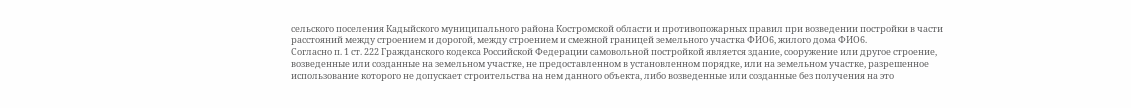сельского поселения Кадыйского муниципального района Костромской области и противопожарных правил при возведении постройки в части расстояний между строением и дорогой, между строением и смежной границей земельного участка ФИО6, жилого дома ФИО6.
Согласно п. 1 ст. 222 Гражданского кодекса Российской Федерации самовольной постройкой является здание, сооружение или другое строение, возведенные или созданные на земельном участке, не предоставленном в установленном порядке, или на земельном участке, разрешенное использование которого не допускает строительства на нем данного объекта, либо возведенные или созданные без получения на это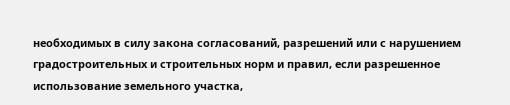необходимых в силу закона согласований, разрешений или с нарушением градостроительных и строительных норм и правил, если разрешенное использование земельного участка,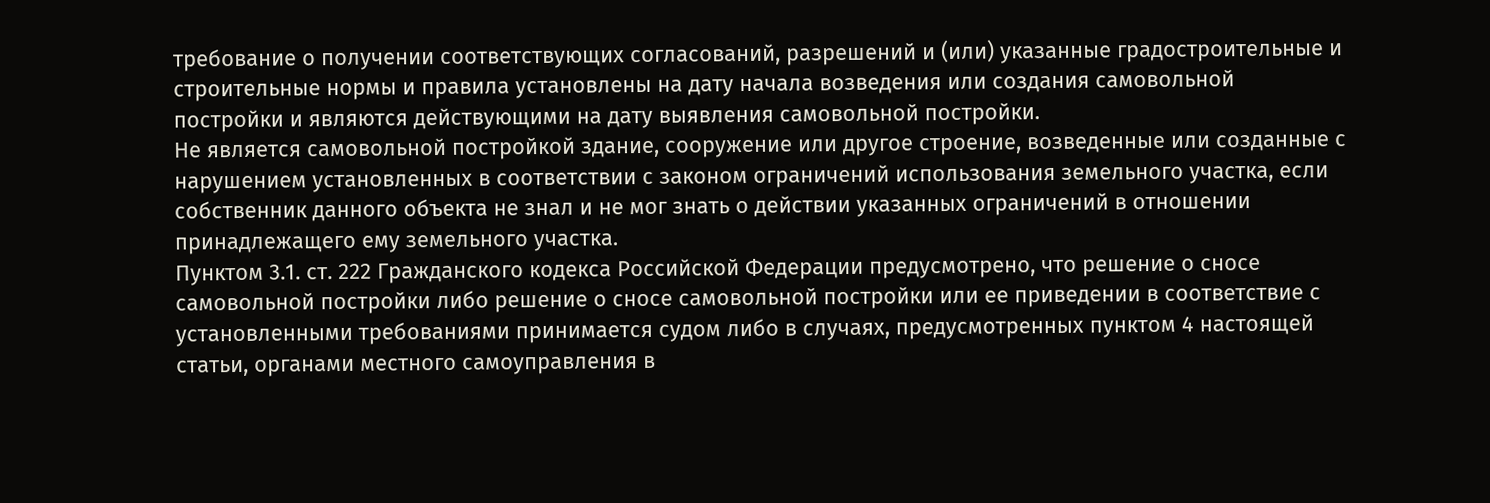требование о получении соответствующих согласований, разрешений и (или) указанные градостроительные и строительные нормы и правила установлены на дату начала возведения или создания самовольной постройки и являются действующими на дату выявления самовольной постройки.
Не является самовольной постройкой здание, сооружение или другое строение, возведенные или созданные с нарушением установленных в соответствии с законом ограничений использования земельного участка, если собственник данного объекта не знал и не мог знать о действии указанных ограничений в отношении принадлежащего ему земельного участка.
Пунктом 3.1. ст. 222 Гражданского кодекса Российской Федерации предусмотрено, что решение о сносе самовольной постройки либо решение о сносе самовольной постройки или ее приведении в соответствие с установленными требованиями принимается судом либо в случаях, предусмотренных пунктом 4 настоящей статьи, органами местного самоуправления в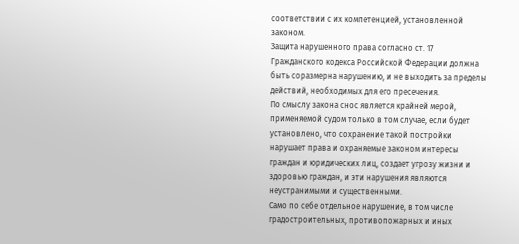соответствии с их компетенцией, установленной законом.
Защита нарушенного права согласно ст. 17 Гражданского кодекса Российской Федерации должна быть соразмерна нарушению, и не выходить за пределы действий, необходимых для его пресечения.
По смыслу закона снос является крайней мерой, применяемой судом только в том случае, если будет установлено, что сохранение такой постройки нарушает права и охраняемые законом интересы граждан и юридических лиц, создает угрозу жизни и здоровью граждан, и эти нарушения являются неустранимыми и существенными.
Само по себе отдельное нарушение, в том числе градостроительных, противопожарных и иных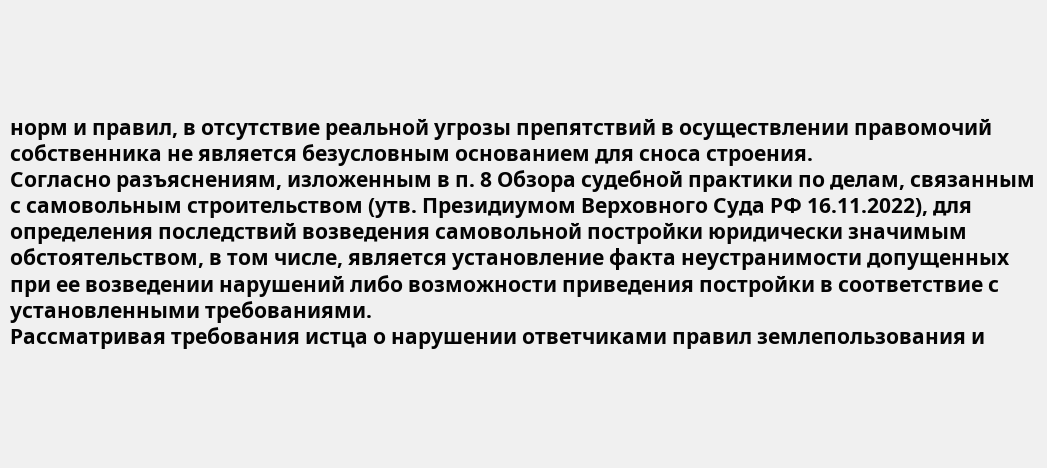норм и правил, в отсутствие реальной угрозы препятствий в осуществлении правомочий собственника не является безусловным основанием для сноса строения.
Согласно разъяснениям, изложенным в п. 8 Обзора судебной практики по делам, связанным с самовольным строительством (утв. Президиумом Верховного Суда РФ 16.11.2022), для определения последствий возведения самовольной постройки юридически значимым обстоятельством, в том числе, является установление факта неустранимости допущенных при ее возведении нарушений либо возможности приведения постройки в соответствие с установленными требованиями.
Рассматривая требования истца о нарушении ответчиками правил землепользования и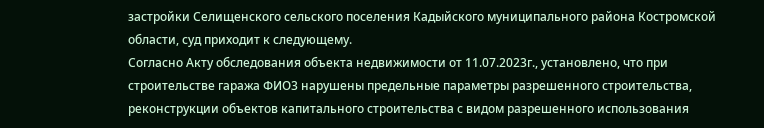застройки Селищенского сельского поселения Кадыйского муниципального района Костромской области, суд приходит к следующему.
Согласно Акту обследования объекта недвижимости от 11.07.2023г., установлено, что при строительстве гаража ФИО3 нарушены предельные параметры разрешенного строительства, реконструкции объектов капитального строительства с видом разрешенного использования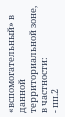«вспомогательный» в данной территориальной зоне, в частности:
- пп.2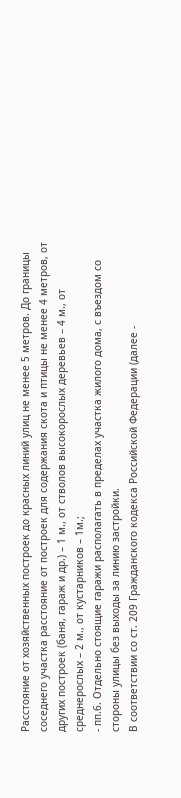Расстояние от хозяйственных построек до красных линий улиц не менее 5 метров. До границы соседнего участка расстояние от построек для содержания скота и птицы не менее 4 метров, от других построек (баня, гараж и др.) – 1 м., от стволов высокорослых деревьев – 4 м., от среднерослых – 2 м., от кустарников – 1м.;
- пп.6. Отдельно стоящие гаражи располагать в пределах участка жилого дома, с въездом со стороны улицы без выходы за линию застройки.
В соответствии со ст. 209 Гражданского кодекса Российской Федерации (далее -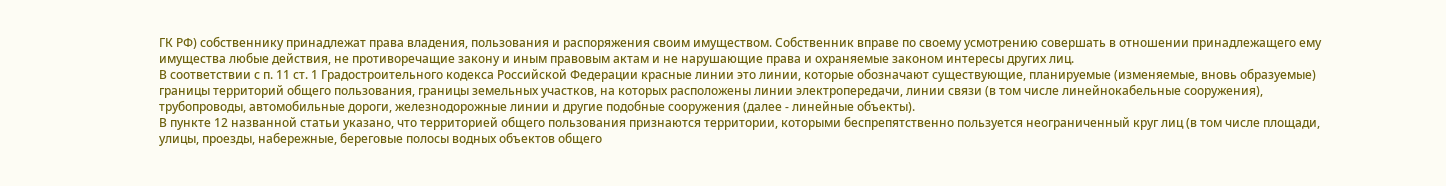ГК РФ) собственнику принадлежат права владения, пользования и распоряжения своим имуществом. Собственник вправе по своему усмотрению совершать в отношении принадлежащего ему имущества любые действия, не противоречащие закону и иным правовым актам и не нарушающие права и охраняемые законом интересы других лиц.
В соответствии с п. 11 ст. 1 Градостроительного кодекса Российской Федерации красные линии это линии, которые обозначают существующие, планируемые (изменяемые, вновь образуемые) границы территорий общего пользования, границы земельных участков, на которых расположены линии электропередачи, линии связи (в том числе линейнокабельные сооружения), трубопроводы, автомобильные дороги, железнодорожные линии и другие подобные сооружения (далее - линейные объекты).
В пункте 12 названной статьи указано, что территорией общего пользования признаются территории, которыми беспрепятственно пользуется неограниченный круг лиц (в том числе площади, улицы, проезды, набережные, береговые полосы водных объектов общего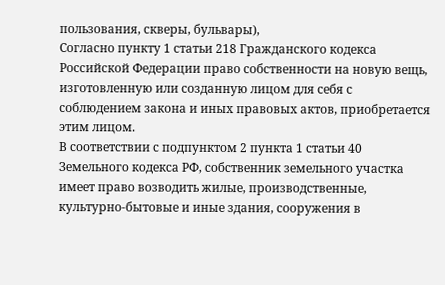пользования, скверы, бульвары),
Согласно пункту 1 статьи 218 Гражданского кодекса Российской Федерации право собственности на новую вещь, изготовленную или созданную лицом для себя с соблюдением закона и иных правовых актов, приобретается этим лицом.
В соответствии с подпунктом 2 пункта 1 статьи 40 Земельного кодекса РФ, собственник земельного участка имеет право возводить жилые, производственные, культурно-бытовые и иные здания, сооружения в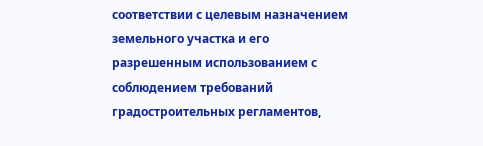соответствии с целевым назначением земельного участка и его разрешенным использованием с соблюдением требований градостроительных регламентов,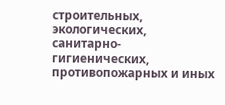строительных, экологических, санитарно-гигиенических, противопожарных и иных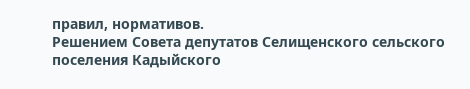правил, нормативов.
Решением Совета депутатов Селищенского сельского поселения Кадыйского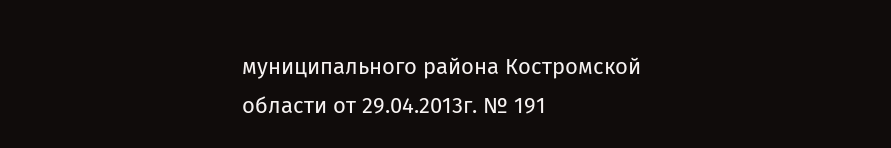муниципального района Костромской области от 29.04.2013г. № 191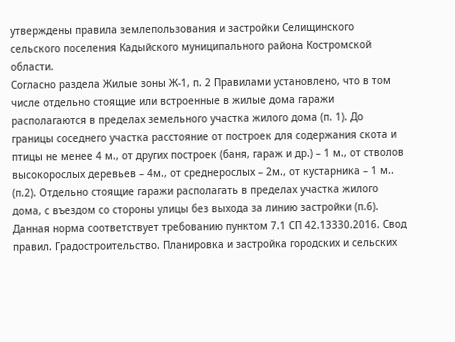утверждены правила землепользования и застройки Селищинского сельского поселения Кадыйского муниципального района Костромской области.
Согласно раздела Жилые зоны Ж-1, п. 2 Правилами установлено, что в том числе отдельно стоящие или встроенные в жилые дома гаражи располагаются в пределах земельного участка жилого дома (п. 1). До границы соседнего участка расстояние от построек для содержания скота и птицы не менее 4 м., от других построек (баня, гараж и др.) – 1 м., от стволов высокорослых деревьев – 4м., от среднерослых – 2м., от кустарника – 1 м.. (п.2). Отдельно стоящие гаражи располагать в пределах участка жилого дома, с въездом со стороны улицы без выхода за линию застройки (п.6).
Данная норма соответствует требованию пунктом 7.1 СП 42.13330.2016. Свод правил. Градостроительство. Планировка и застройка городских и сельских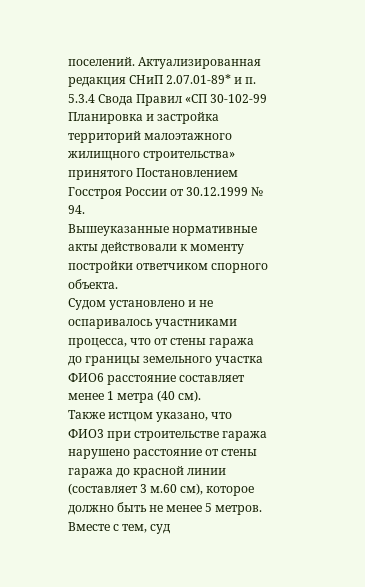поселений. Актуализированная редакция СНиП 2.07.01-89* и п. 5.3.4 Свода Правил «СП 30-102-99 Планировка и застройка территорий малоэтажного жилищного строительства» принятого Постановлением Госстроя России от 30.12.1999 № 94.
Вышеуказанные нормативные акты действовали к моменту постройки ответчиком спорного объекта.
Судом установлено и не оспаривалось участниками процесса, что от стены гаража до границы земельного участка ФИО6 расстояние составляет менее 1 метра (40 см).
Также истцом указано, что ФИО3 при строительстве гаража нарушено расстояние от стены гаража до красной линии (составляет 3 м.60 см), которое должно быть не менее 5 метров.
Вместе с тем, суд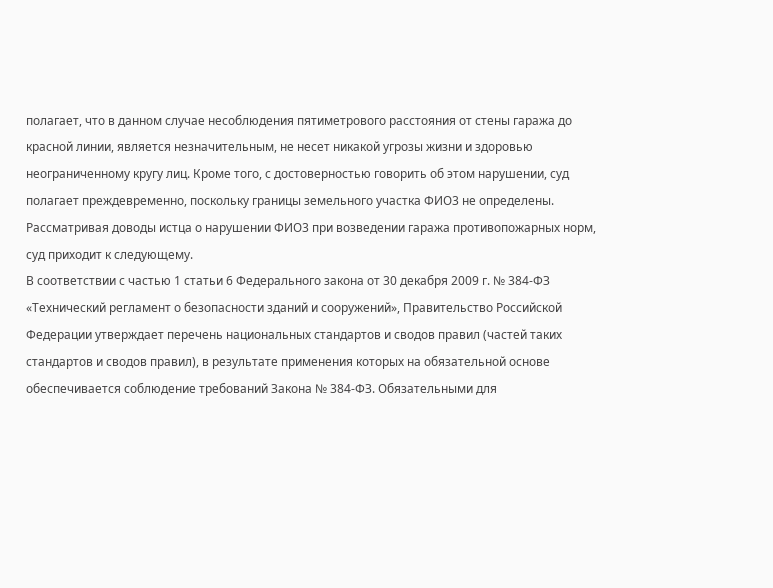полагает, что в данном случае несоблюдения пятиметрового расстояния от стены гаража до красной линии, является незначительным, не несет никакой угрозы жизни и здоровью неограниченному кругу лиц. Кроме того, с достоверностью говорить об этом нарушении, суд полагает преждевременно, поскольку границы земельного участка ФИО3 не определены.
Рассматривая доводы истца о нарушении ФИО3 при возведении гаража противопожарных норм, суд приходит к следующему.
В соответствии с частью 1 статьи 6 Федерального закона от 30 декабря 2009 г. № 384-ФЗ «Технический регламент о безопасности зданий и сооружений», Правительство Российской Федерации утверждает перечень национальных стандартов и сводов правил (частей таких стандартов и сводов правил), в результате применения которых на обязательной основе обеспечивается соблюдение требований Закона № 384-ФЗ. Обязательными для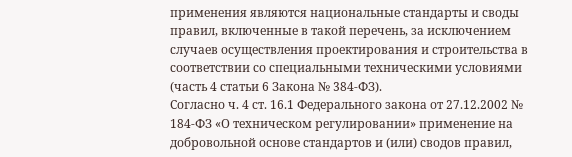применения являются национальные стандарты и своды правил, включенные в такой перечень, за исключением случаев осуществления проектирования и строительства в соответствии со специальными техническими условиями (часть 4 статьи 6 Закона № 384-ФЗ).
Согласно ч. 4 ст. 16.1 Федерального закона от 27.12.2002 № 184-ФЗ «О техническом регулировании» применение на добровольной основе стандартов и (или) сводов правил,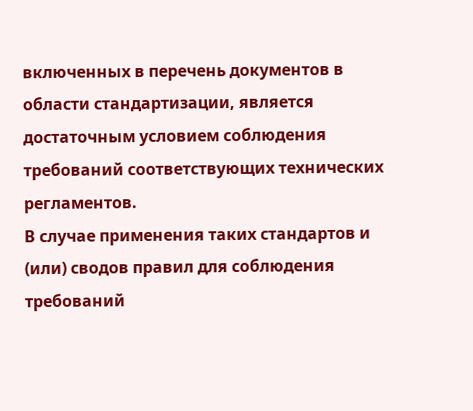включенных в перечень документов в области стандартизации, является достаточным условием соблюдения требований соответствующих технических регламентов.
В случае применения таких стандартов и (или) сводов правил для соблюдения требований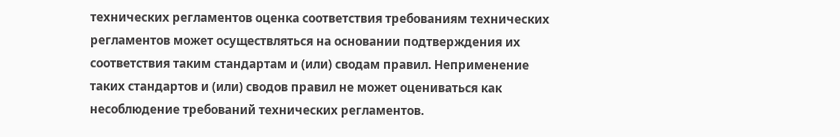технических регламентов оценка соответствия требованиям технических регламентов может осуществляться на основании подтверждения их соответствия таким стандартам и (или) сводам правил. Неприменение таких стандартов и (или) сводов правил не может оцениваться как несоблюдение требований технических регламентов.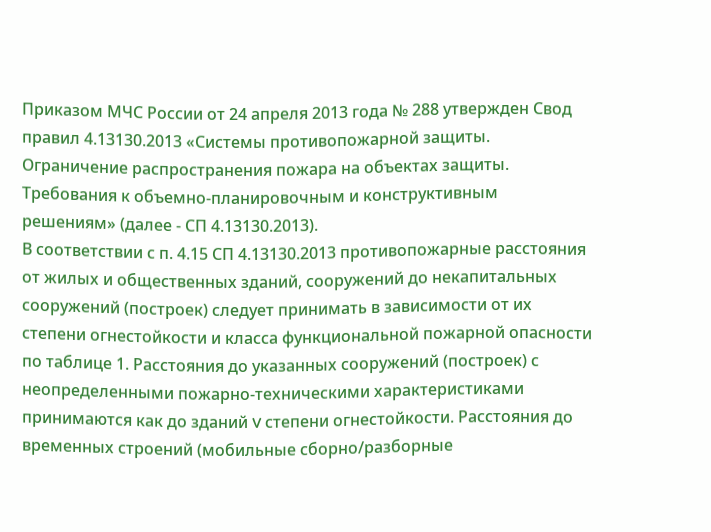Приказом МЧС России от 24 апреля 2013 года № 288 утвержден Свод правил 4.13130.2013 «Системы противопожарной защиты. Ограничение распространения пожара на объектах защиты. Требования к объемно-планировочным и конструктивным решениям» (далее - СП 4.13130.2013).
В соответствии с п. 4.15 СП 4.13130.2013 противопожарные расстояния от жилых и общественных зданий, сооружений до некапитальных сооружений (построек) следует принимать в зависимости от их степени огнестойкости и класса функциональной пожарной опасности по таблице 1. Расстояния до указанных сооружений (построек) с неопределенными пожарно-техническими характеристиками принимаются как до зданий V степени огнестойкости. Расстояния до временных строений (мобильные сборно/разборные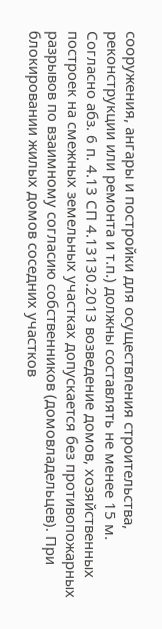сооружения, ангары и постройки для осуществления строительства, реконструкции или ремонта и т.п.) должны составлять не менее 15 м.
Согласно абз. 6 п. 4.13 СП 4.13130.2013 возведение домов, хозяйственных построек на смежных земельных участках допускается без противопожарных разрывов по взаимному согласию собственников (домовладельцев). При блокировании жилых домов соседних участков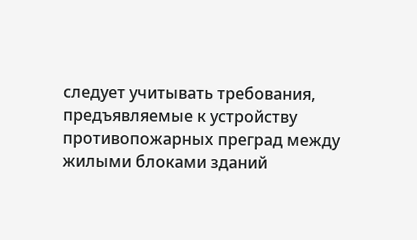следует учитывать требования, предъявляемые к устройству противопожарных преград между жилыми блоками зданий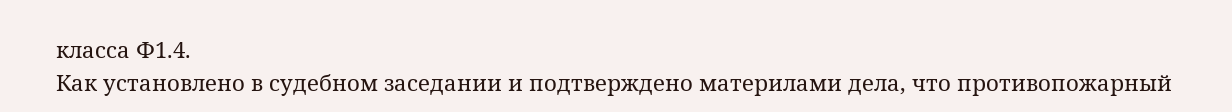класса Ф1.4.
Как установлено в судебном заседании и подтверждено материлами дела, что противопожарный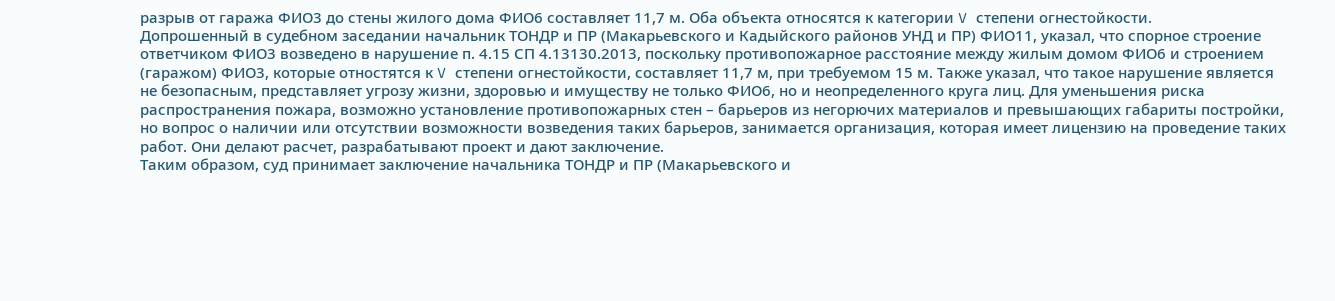разрыв от гаража ФИО3 до стены жилого дома ФИО6 составляет 11,7 м. Оба объекта относятся к категории V степени огнестойкости.
Допрошенный в судебном заседании начальник ТОНДР и ПР (Макарьевского и Кадыйского районов УНД и ПР) ФИО11, указал, что спорное строение ответчиком ФИО3 возведено в нарушение п. 4.15 СП 4.13130.2013, поскольку противопожарное расстояние между жилым домом ФИО6 и строением (гаражом) ФИО3, которые отностятся к V степени огнестойкости, составляет 11,7 м, при требуемом 15 м. Также указал, что такое нарушение является не безопасным, представляет угрозу жизни, здоровью и имуществу не только ФИО6, но и неопределенного круга лиц. Для уменьшения риска распространения пожара, возможно установление противопожарных стен – барьеров из негорючих материалов и превышающих габариты постройки, но вопрос о наличии или отсутствии возможности возведения таких барьеров, занимается организация, которая имеет лицензию на проведение таких работ. Они делают расчет, разрабатывают проект и дают заключение.
Таким образом, суд принимает заключение начальника ТОНДР и ПР (Макарьевского и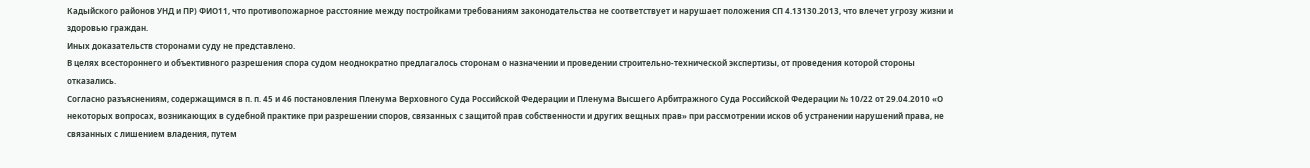Кадыйского районов УНД и ПР) ФИО11, что противопожарное расстояние между постройками требованиям законодательства не соответствует и нарушает положения СП 4.13130.2013, что влечет угрозу жизни и здоровью граждан.
Иных доказательств сторонами суду не представлено.
В целях всестороннего и объективного разрешения спора судом неоднократно предлагалось сторонам о назначении и проведении строительно-технической экспертизы, от проведения которой стороны отказались.
Согласно разъяснениям, содержащимся в п. п. 45 и 46 постановления Пленума Верховного Суда Российской Федерации и Пленума Высшего Арбитражного Суда Российской Федерации № 10/22 от 29.04.2010 «О некоторых вопросах, возникающих в судебной практике при разрешении споров, связанных с защитой прав собственности и других вещных прав» при рассмотрении исков об устранении нарушений права, не связанных с лишением владения, путем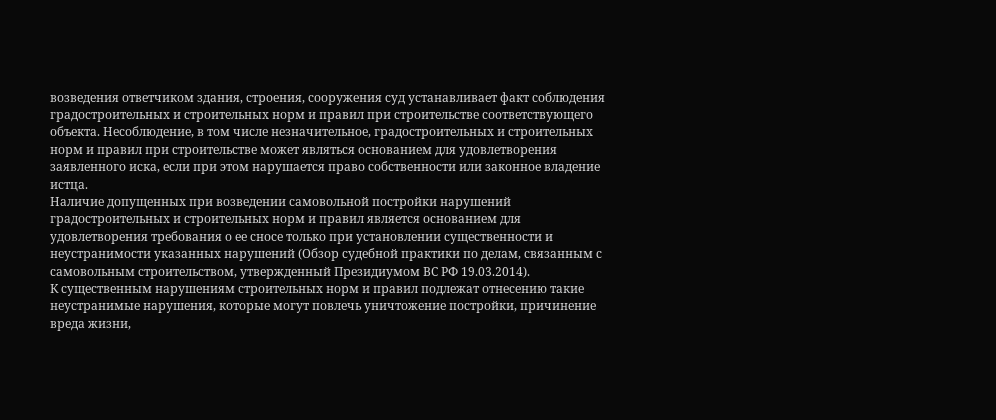возведения ответчиком здания, строения, сооружения суд устанавливает факт соблюдения градостроительных и строительных норм и правил при строительстве соответствующего объекта. Несоблюдение, в том числе незначительное, градостроительных и строительных норм и правил при строительстве может являться основанием для удовлетворения заявленного иска, если при этом нарушается право собственности или законное владение истца.
Наличие допущенных при возведении самовольной постройки нарушений градостроительных и строительных норм и правил является основанием для удовлетворения требования о ее сносе только при установлении существенности и неустранимости указанных нарушений (Обзор судебной практики по делам, связанным с самовольным строительством, утвержденный Президиумом ВС РФ 19.03.2014).
К существенным нарушениям строительных норм и правил подлежат отнесению такие неустранимые нарушения, которые могут повлечь уничтожение постройки, причинение вреда жизни,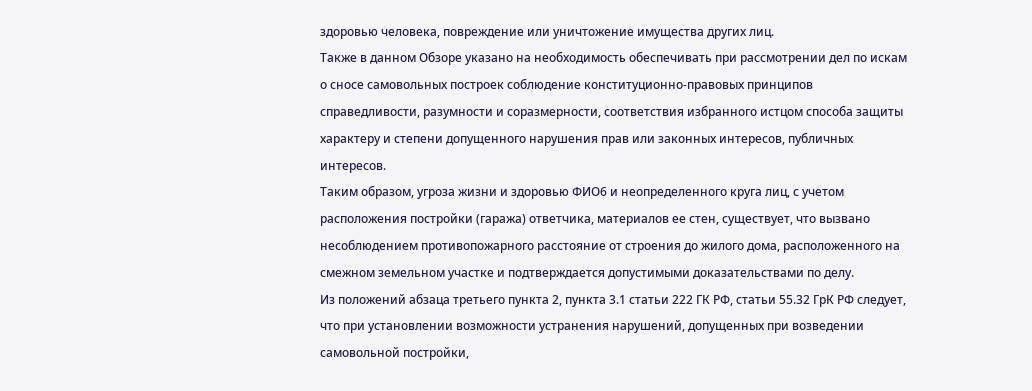здоровью человека, повреждение или уничтожение имущества других лиц.
Также в данном Обзоре указано на необходимость обеспечивать при рассмотрении дел по искам о сносе самовольных построек соблюдение конституционно-правовых принципов справедливости, разумности и соразмерности, соответствия избранного истцом способа защиты характеру и степени допущенного нарушения прав или законных интересов, публичных интересов.
Таким образом, угроза жизни и здоровью ФИО6 и неопределенного круга лиц, с учетом расположения постройки (гаража) ответчика, материалов ее стен, существует, что вызвано несоблюдением противопожарного расстояние от строения до жилого дома, расположенного на смежном земельном участке и подтверждается допустимыми доказательствами по делу.
Из положений абзаца третьего пункта 2, пункта 3.1 статьи 222 ГК РФ, статьи 55.32 ГрК РФ следует, что при установлении возможности устранения нарушений, допущенных при возведении самовольной постройки,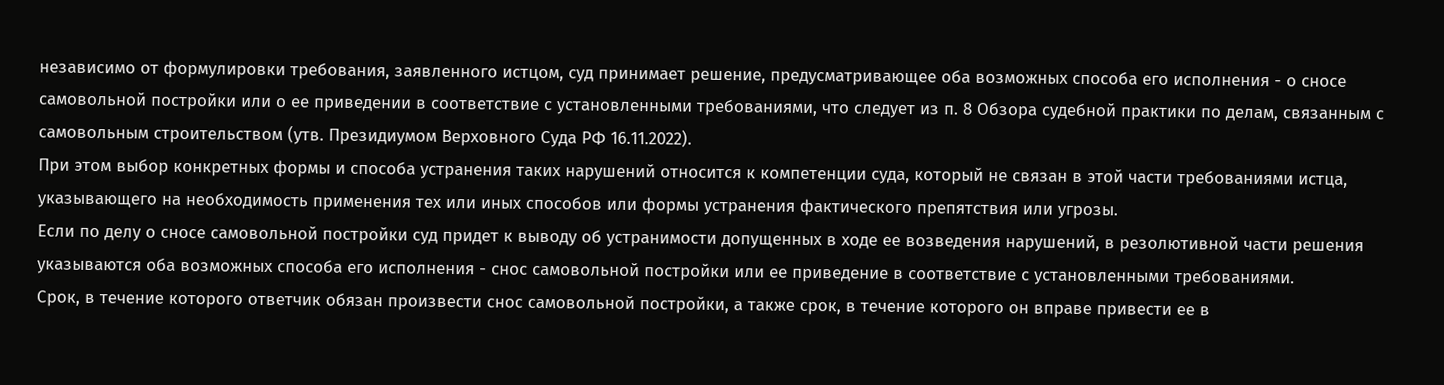независимо от формулировки требования, заявленного истцом, суд принимает решение, предусматривающее оба возможных способа его исполнения - о сносе самовольной постройки или о ее приведении в соответствие с установленными требованиями, что следует из п. 8 Обзора судебной практики по делам, связанным с самовольным строительством (утв. Президиумом Верховного Суда РФ 16.11.2022).
При этом выбор конкретных формы и способа устранения таких нарушений относится к компетенции суда, который не связан в этой части требованиями истца, указывающего на необходимость применения тех или иных способов или формы устранения фактического препятствия или угрозы.
Если по делу о сносе самовольной постройки суд придет к выводу об устранимости допущенных в ходе ее возведения нарушений, в резолютивной части решения указываются оба возможных способа его исполнения - снос самовольной постройки или ее приведение в соответствие с установленными требованиями.
Срок, в течение которого ответчик обязан произвести снос самовольной постройки, а также срок, в течение которого он вправе привести ее в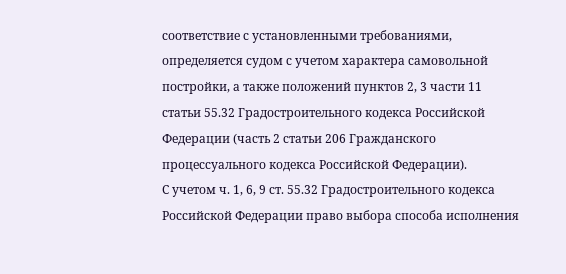соответствие с установленными требованиями, определяется судом с учетом характера самовольной постройки, а также положений пунктов 2, 3 части 11 статьи 55.32 Градостроительного кодекса Российской Федерации (часть 2 статьи 206 Гражданского процессуального кодекса Российской Федерации).
С учетом ч. 1, 6, 9 ст. 55.32 Градостроительного кодекса Российской Федерации право выбора способа исполнения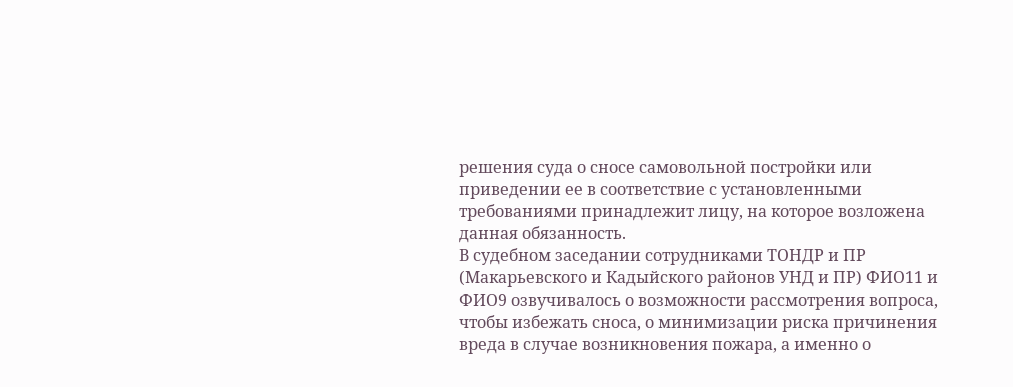решения суда о сносе самовольной постройки или приведении ее в соответствие с установленными требованиями принадлежит лицу, на которое возложена данная обязанность.
В судебном заседании сотрудниками ТОНДР и ПР (Макарьевского и Кадыйского районов УНД и ПР) ФИО11 и ФИО9 озвучивалось о возможности рассмотрения вопроса, чтобы избежать сноса, о минимизации риска причинения вреда в случае возникновения пожара, а именно о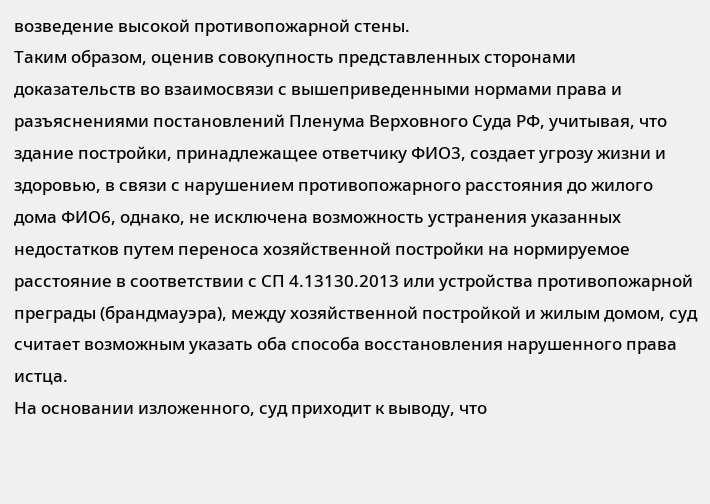возведение высокой противопожарной стены.
Таким образом, оценив совокупность представленных сторонами доказательств во взаимосвязи с вышеприведенными нормами права и разъяснениями постановлений Пленума Верховного Суда РФ, учитывая, что здание постройки, принадлежащее ответчику ФИО3, создает угрозу жизни и здоровью, в связи с нарушением противопожарного расстояния до жилого дома ФИО6, однако, не исключена возможность устранения указанных недостатков путем переноса хозяйственной постройки на нормируемое расстояние в соответствии с СП 4.13130.2013 или устройства противопожарной преграды (брандмауэра), между хозяйственной постройкой и жилым домом, суд считает возможным указать оба способа восстановления нарушенного права истца.
На основании изложенного, суд приходит к выводу, что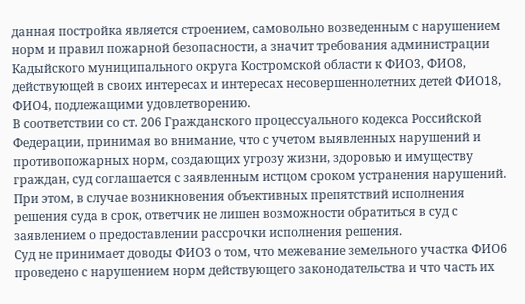данная постройка является строением, самовольно возведенным с нарушением норм и правил пожарной безопасности, а значит требования администрации Кадыйского муниципального округа Костромской области к ФИО3, ФИО8, действующей в своих интересах и интересах несовершеннолетних детей ФИО18, ФИО4, подлежащими удовлетворению.
В соответствии со ст. 206 Гражданского процессуального кодекса Российской Федерации, принимая во внимание, что с учетом выявленных нарушений и противопожарных норм, создающих угрозу жизни, здоровью и имуществу граждан, суд соглашается с заявленным истцом сроком устранения нарушений. При этом, в случае возникновения объективных препятствий исполнения решения суда в срок, ответчик не лишен возможности обратиться в суд с заявлением о предоставлении рассрочки исполнения решения.
Суд не принимает доводы ФИО3 о том, что межевание земельного участка ФИО6 проведено с нарушением норм действующего законодательства и что часть их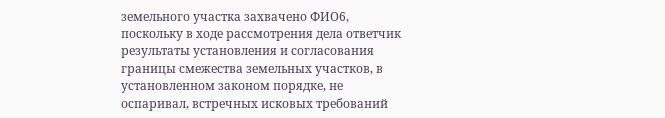земельного участка захвачено ФИО6, поскольку в ходе рассмотрения дела ответчик результаты установления и согласования границы смежества земельных участков, в установленном законом порядке, не оспаривал, встречных исковых требований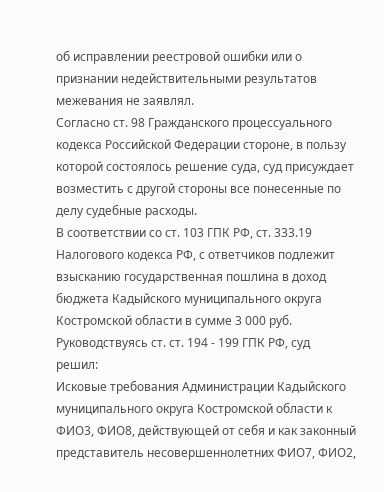об исправлении реестровой ошибки или о признании недействительными результатов межевания не заявлял.
Согласно ст. 98 Гражданского процессуального кодекса Российской Федерации стороне, в пользу которой состоялось решение суда, суд присуждает возместить с другой стороны все понесенные по делу судебные расходы.
В соответствии со ст. 103 ГПК РФ, ст. 333.19 Налогового кодекса РФ, с ответчиков подлежит взысканию государственная пошлина в доход бюджета Кадыйского муниципального округа Костромской области в сумме 3 000 руб.
Руководствуясь ст. ст. 194 - 199 ГПК РФ, суд
решил:
Исковые требования Администрации Кадыйского муниципального округа Костромской области к ФИО3, ФИО8, действующей от себя и как законный представитель несовершеннолетних ФИО7, ФИО2,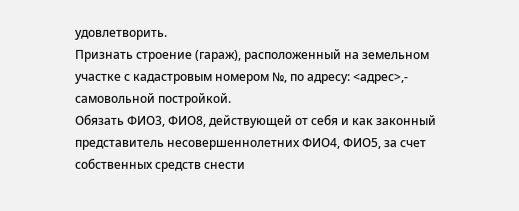удовлетворить.
Признать строение (гараж), расположенный на земельном участке с кадастровым номером №, по адресу: <адрес>,- самовольной постройкой.
Обязать ФИО3, ФИО8, действующей от себя и как законный представитель несовершеннолетних ФИО4, ФИО5, за счет собственных средств снести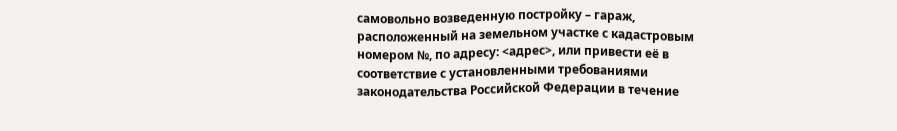самовольно возведенную постройку – гараж, расположенный на земельном участке с кадастровым номером №, по адресу: <адрес>, или привести её в соответствие с установленными требованиями законодательства Российской Федерации в течение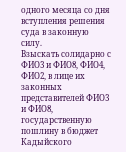одного месяца со дня вступления решения суда в законную силу.
Взыскать солидарно с ФИО3 и ФИО8, ФИО4, ФИО2, в лице их законных представителей ФИО3 и ФИО8, государственную пошлину в бюджет Кадыйского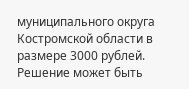муниципального округа Костромской области в размере 3000 рублей.
Решение может быть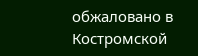обжаловано в Костромской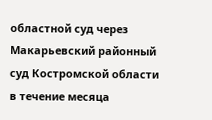областной суд через Макарьевский районный суд Костромской области в течение месяца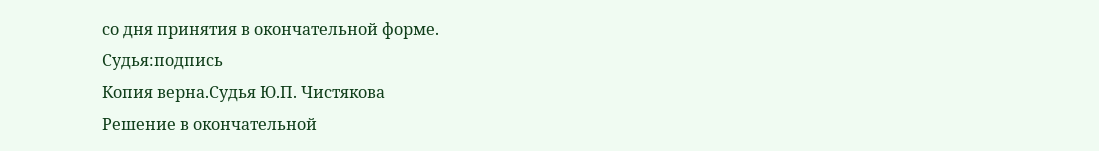со дня принятия в окончательной форме.
Судья:подпись
Копия верна.Судья Ю.П. Чистякова
Решение в окончательной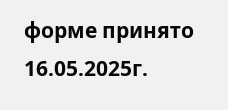форме принято 16.05.2025г.